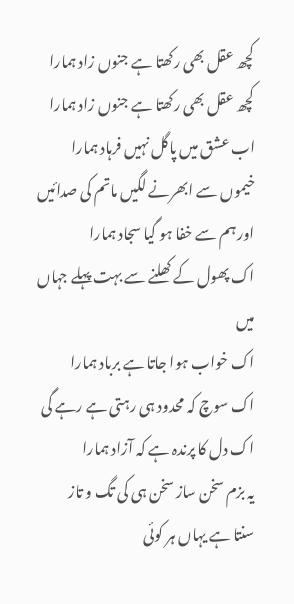کچھ عقل بھی رکھتا ہے جنوں زاد ہمارا
کچھ عقل بھی رکھتا ہے جنوں زاد ہمارا
اب عشق میں پاگل نہیں فرہاد ہمارا
خیموں سے ابھرنے لگیں ماتم کی صدائیں
اور ہم سے خفا ہو گیا سجاد ہمارا
اک پھول کے کھلنے سے بہت پہلے جہاں میں
اک خواب ہوا جاتا ہے برباد ہمارا
اک سوچ کہ محدود ہی رہتی ہے رہے گی
اک دل کا پرندہ ہے کہ آزاد ہمارا
یہ بزم سخن ساز سخن ہی کی تگ و تاز
سنتا ہے یہاں ہر کوئی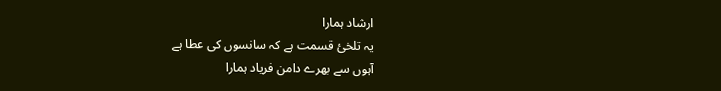ارشاد ہمارا
یہ تلخیٔ قسمت ہے کہ سانسوں کی عطا ہے
آہوں سے بھرے دامن فریاد ہمارا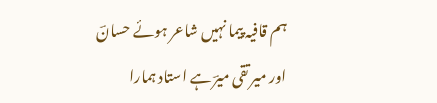ہم قافیہ پیما نہیں شاعر ہوئے حسانؔ
اور میر تقی میرؔ ہے استاد ہمارا